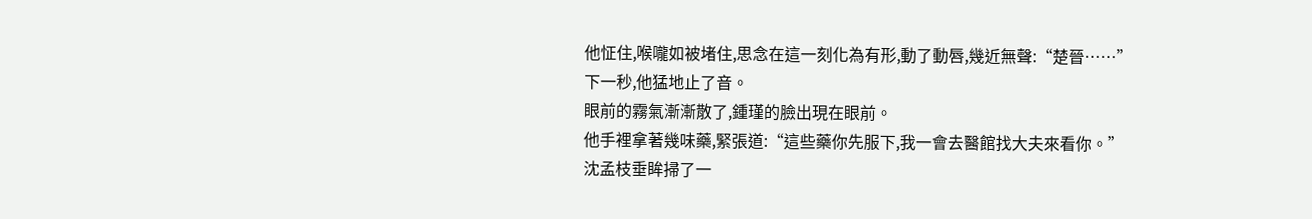他怔住,喉嚨如被堵住,思念在這一刻化為有形,動了動唇,幾近無聲:“楚晉……”
下一秒,他猛地止了音。
眼前的霧氣漸漸散了,鍾瑾的臉出現在眼前。
他手裡拿著幾味藥,緊張道:“這些藥你先服下,我一會去醫館找大夫來看你。”
沈孟枝垂眸掃了一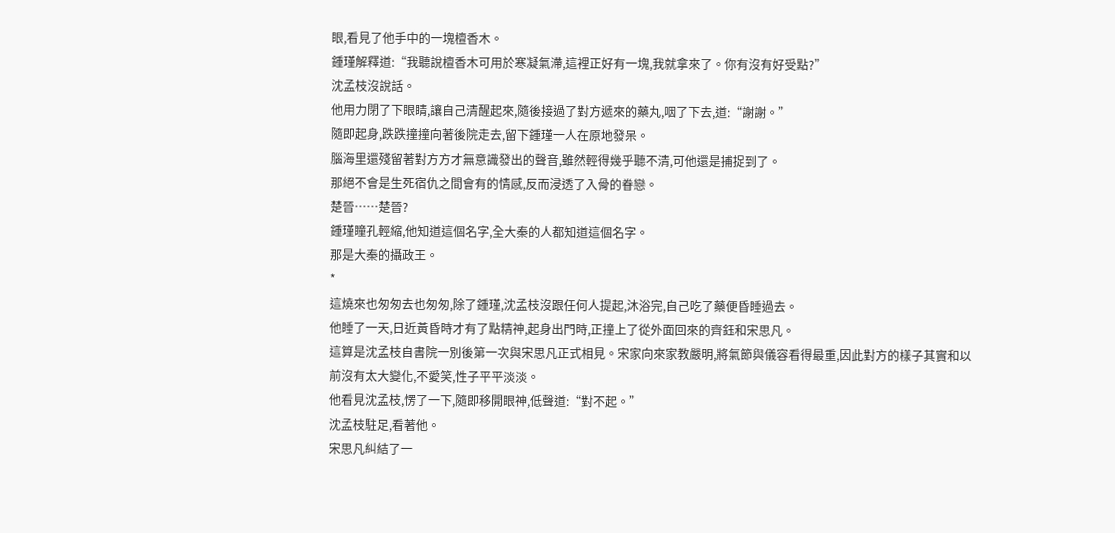眼,看見了他手中的一塊檀香木。
鍾瑾解釋道:“我聽說檀香木可用於寒凝氣滯,這裡正好有一塊,我就拿來了。你有沒有好受點?”
沈孟枝沒說話。
他用力閉了下眼睛,讓自己清醒起來,隨後接過了對方遞來的藥丸,咽了下去,道:“謝謝。”
隨即起身,跌跌撞撞向著後院走去,留下鍾瑾一人在原地發呆。
腦海里還殘留著對方方才無意識發出的聲音,雖然輕得幾乎聽不清,可他還是捕捉到了。
那絕不會是生死宿仇之間會有的情感,反而浸透了入骨的眷戀。
楚晉……楚晉?
鍾瑾瞳孔輕縮,他知道這個名字,全大秦的人都知道這個名字。
那是大秦的攝政王。
*
這燒來也匆匆去也匆匆,除了鍾瑾,沈孟枝沒跟任何人提起,沐浴完,自己吃了藥便昏睡過去。
他睡了一天,日近黃昏時才有了點精神,起身出門時,正撞上了從外面回來的齊鈺和宋思凡。
這算是沈孟枝自書院一別後第一次與宋思凡正式相見。宋家向來家教嚴明,將氣節與儀容看得最重,因此對方的樣子其實和以前沒有太大變化,不愛笑,性子平平淡淡。
他看見沈孟枝,愣了一下,隨即移開眼神,低聲道:“對不起。”
沈孟枝駐足,看著他。
宋思凡糾結了一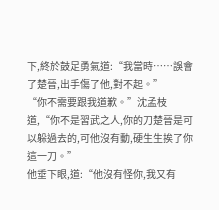下,終於鼓足勇氣道:“我當時……誤會了楚晉,出手傷了他,對不起。”
“你不需要跟我道歉。”沈孟枝道,“你不是習武之人,你的刀楚晉是可以躲過去的,可他沒有動,硬生生挨了你這一刀。”
他垂下眼,道:“他沒有怪你,我又有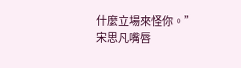什麼立場來怪你。”
宋思凡嘴唇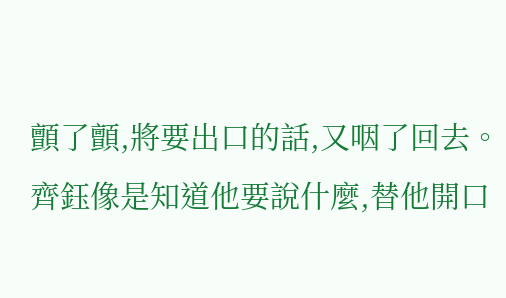顫了顫,將要出口的話,又咽了回去。
齊鈺像是知道他要說什麼,替他開口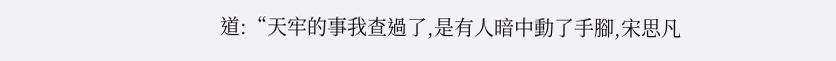道:“天牢的事我查過了,是有人暗中動了手腳,宋思凡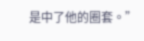是中了他的圈套。”